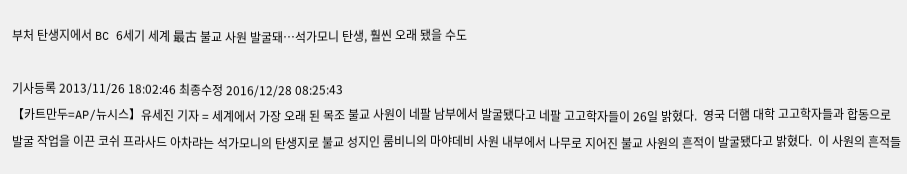부처 탄생지에서 BC 6세기 세계 最古 불교 사원 발굴돼…석가모니 탄생, 훨씬 오래 됐을 수도

기사등록 2013/11/26 18:02:46 최종수정 2016/12/28 08:25:43
【카트만두=AP/뉴시스】유세진 기자 = 세계에서 가장 오래 된 목조 불교 사원이 네팔 남부에서 발굴됐다고 네팔 고고학자들이 26일 밝혔다.  영국 더햄 대학 고고학자들과 합동으로 발굴 작업을 이끈 코쉬 프라사드 아차랴는 석가모니의 탄생지로 불교 성지인 룸비니의 마야데비 사원 내부에서 나무로 지어진 불교 사원의 흔적이 발굴됐다고 밝혔다.  이 사원의 흔적들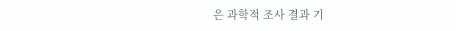은 과학적 조사 결과 기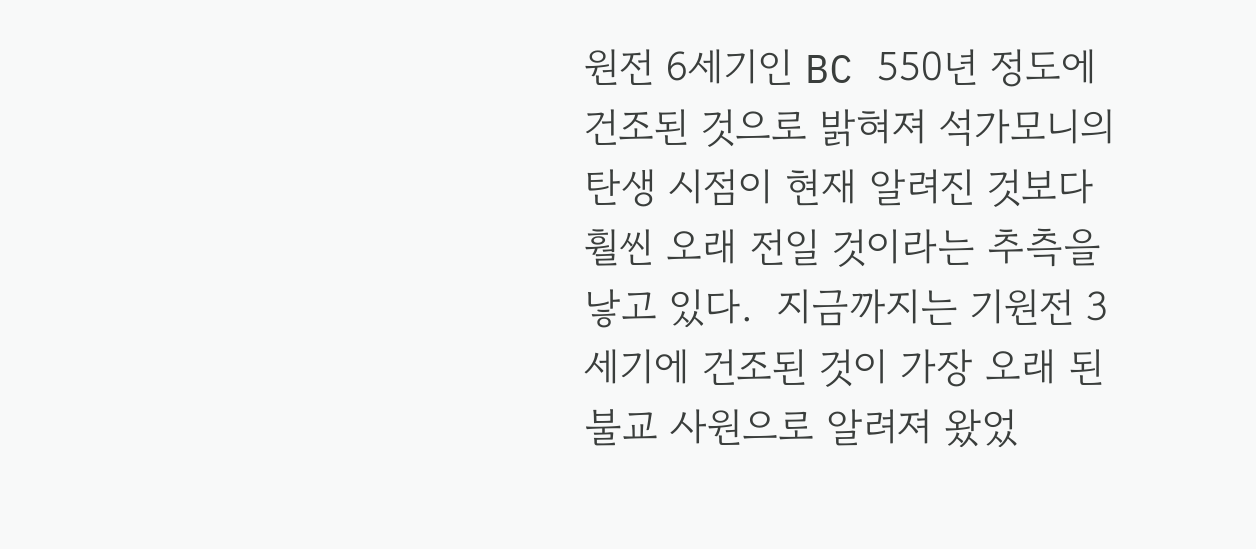원전 6세기인 BC 550년 정도에 건조된 것으로 밝혀져 석가모니의 탄생 시점이 현재 알려진 것보다 훨씬 오래 전일 것이라는 추측을 낳고 있다.  지금까지는 기원전 3세기에 건조된 것이 가장 오래 된 불교 사원으로 알려져 왔었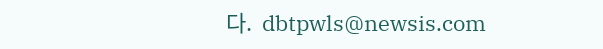다.  dbtpwls@newsis.com